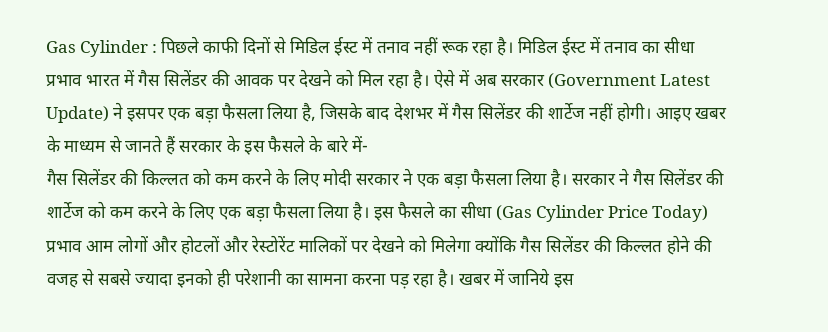Gas Cylinder : पिछले काफी दिनों से मिडिल ईस्ट में तनाव नहीं रूक रहा है। मिडिल ईस्ट में तनाव का सीधा प्रभाव भारत में गैस सिलेंडर की आवक पर देखने को मिल रहा है। ऐसे में अब सरकार (Government Latest Update) ने इसपर एक बड़ा फैसला लिया है, जिसके बाद देशभर में गैस सिलेंडर की शार्टेज नहीं होगी। आइए खबर के माध्यम से जानते हैं सरकार के इस फैसले के बारे में-
गैस सिलेंडर की किल्लत को कम करने के लिए मोदी सरकार ने एक बड़ा फैसला लिया है। सरकार ने गैस सिलेंडर की शार्टेज को कम करने के लिए एक बड़ा फैसला लिया है। इस फैसले का सीधा (Gas Cylinder Price Today) प्रभाव आम लोगों और होटलों और रेस्टोरेंट मालिकों पर देखने को मिलेगा क्योंकि गैस सिलेंडर की किल्लत होने की वजह से सबसे ज्यादा इनको ही परेशानी का सामना करना पड़ रहा है। खबर में जानिये इस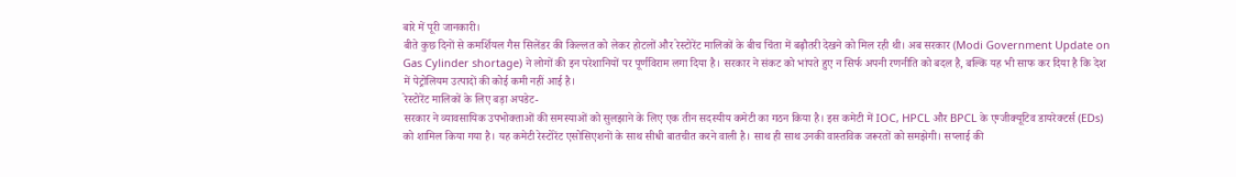बारे में पूरी जानकारी।
बीते कुछ दिनों से कमर्शियल गैस सिलेंडर की किल्लत को लेकर होटलों और रेस्टोरेंट मालिकों के बीच चिंता में बढ़ौतरी देखने को मिल रही थी। अब सरकार (Modi Government Update on Gas Cylinder shortage) ने लोगों की इन परेशानियों पर पूर्णविराम लगा दिया है। सरकार ने संकट को भांपते हुए न सिर्फ अपनी रणनीति को बदल है, बल्कि यह भी साफ कर दिया है कि देश में पेट्रोलियम उत्पादों की कोई कमी नहीं आई है।
रेस्टोरेंट मालिकों के लिए बड़ा अपडेट-
सरकार ने व्यावसायिक उपभोक्ताओं की समस्याओं को सुलझाने के लिए एक तीन सदस्यीय कमेटी का गठन किया है। इस कमेटी में IOC, HPCL और BPCL के एग्जीक्यूटिव डायरेक्टर्स (EDs) को शामिल किया गया है। यह कमेटी रेस्टोरेंट एसोसिएशनों के साथ सीधी बातचीत करने वाली है। साथ ही साथ उनकी वास्तविक जरूरतों को समझेगी। सप्लाई की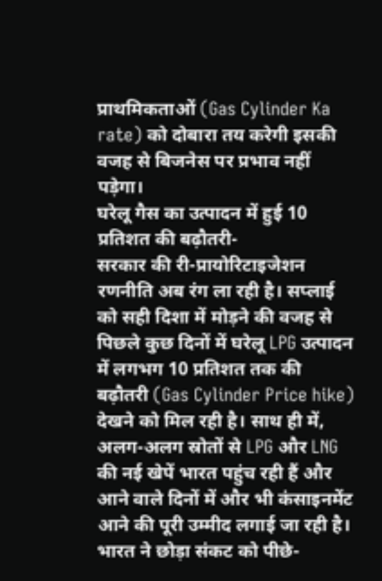प्राथमिकताओं (Gas Cylinder Ka rate) को दोबारा तय करेगी इसकी वजह से बिजनेस पर प्रभाव नहीं पड़ेगा।
घरेलू गैस का उत्पादन में हुई 10 प्रतिशत की बढ़ौतरी-
सरकार की री-प्रायोरिटाइजेशन रणनीति अब रंग ला रही है। सप्लाई को सही दिशा में मोड़ने की वजह से पिछले कुछ दिनों में घरेलू LPG उत्पादन में लगभग 10 प्रतिशत तक की बढ़ौतरी (Gas Cylinder Price hike) देखने को मिल रही है। साथ ही में, अलग-अलग स्रोतों से LPG और LNG की नई खेपें भारत पहुंच रही हैं और आने वाले दिनों में और भी कंसाइनमेंट आने की पूरी उम्मीद लगाई जा रही है।
भारत ने छोड़ा संकट को पीछे-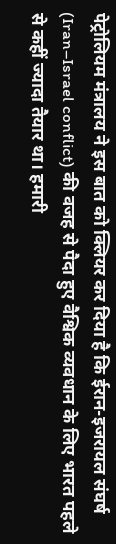पेट्रोलियम मंत्रालय ने इस बात को क्लियर कर दिया है कि ईरान-इजरायल संघर्ष (Iran–Israel conflict) की वजह से पैदा हुए वैश्विक व्यवधान के लिए भारत पहले से कहीं ज्यादा तैयार था। हमारी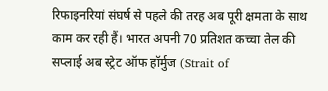रिफाइनरियां संघर्ष से पहले की तरह अब पूरी क्षमता के साथ काम कर रही हैं। भारत अपनी 70 प्रतिशत कच्चा तेल की सप्लाई अब स्ट्रेट ऑफ हॉर्मुज (Strait of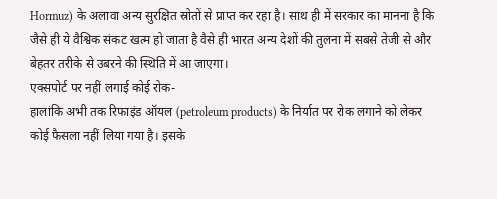Hormuz) के अलावा अन्य सुरक्षित स्रोतों से प्राप्त कर रहा है। साथ ही में सरकार का मानना है कि जैसे ही ये वैश्विक संकट खत्म हो जाता है वैसे ही भारत अन्य देशों की तुलना में सबसे तेजी से और बेहतर तरीके से उबरने की स्थिति में आ जाएगा।
एक्सपोर्ट पर नहीं लगाई कोई रोक-
हालांकि अभी तक रिफाइंड ऑयल (petroleum products) के निर्यात पर रोक लगाने को लेकर कोई फैसला नहीं लिया गया है। इसके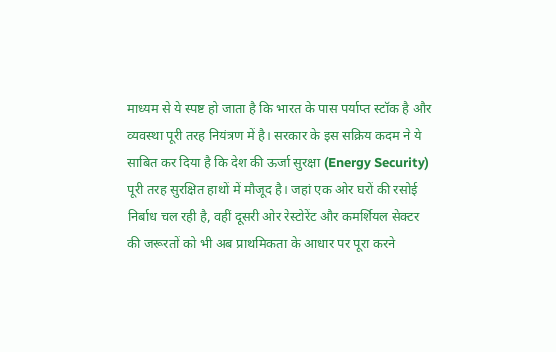माध्यम से ये स्पष्ट हो जाता है कि भारत के पास पर्याप्त स्टॉक है और व्यवस्था पूरी तरह नियंत्रण में है। सरकार के इस सक्रिय कदम ने ये साबित कर दिया है कि देश की ऊर्जा सुरक्षा (Energy Security) पूरी तरह सुरक्षित हाथों में मौजूद है। जहां एक ओर घरों की रसोई निर्बाध चल रही है, वहीं दूसरी ओर रेस्टोरेंट और कमर्शियल सेक्टर की जरूरतों को भी अब प्राथमिकता के आधार पर पूरा करने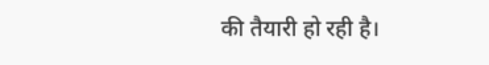की तैयारी हो रही है।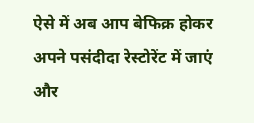ऐसे में अब आप बेफिक्र होकर अपने पसंदीदा रेस्टोरेंट में जाएं और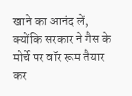खाने का आनंद लें, क्योंकि सरकार ने गैस के मोर्चे पर वॉर रूम तैयार कर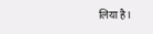लिया है।